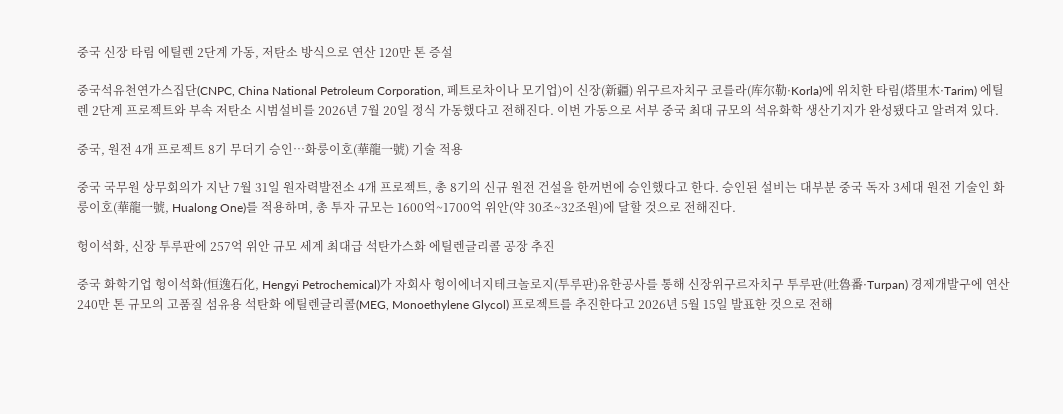중국 신장 타림 에틸렌 2단계 가동, 저탄소 방식으로 연산 120만 톤 증설

중국석유천연가스집단(CNPC, China National Petroleum Corporation, 페트로차이나 모기업)이 신장(新疆) 위구르자치구 코를라(库尔勒·Korla)에 위치한 타림(塔里木·Tarim) 에틸렌 2단계 프로젝트와 부속 저탄소 시범설비를 2026년 7월 20일 정식 가동했다고 전해진다. 이번 가동으로 서부 중국 최대 규모의 석유화학 생산기지가 완성됐다고 알려져 있다.

중국, 원전 4개 프로젝트 8기 무더기 승인…화룽이호(華龍一號) 기술 적용

중국 국무원 상무회의가 지난 7월 31일 원자력발전소 4개 프로젝트, 총 8기의 신규 원전 건설을 한꺼번에 승인했다고 한다. 승인된 설비는 대부분 중국 독자 3세대 원전 기술인 화룽이호(華龍一號, Hualong One)를 적용하며, 총 투자 규모는 1600억~1700억 위안(약 30조~32조원)에 달할 것으로 전해진다.

헝이석화, 신장 투루판에 257억 위안 규모 세계 최대급 석탄가스화 에틸렌글리콜 공장 추진

중국 화학기업 헝이석화(恒逸石化, Hengyi Petrochemical)가 자회사 헝이에너지테크놀로지(투루판)유한공사를 통해 신장위구르자치구 투루판(吐魯番·Turpan) 경제개발구에 연산 240만 톤 규모의 고품질 섬유용 석탄화 에틸렌글리콜(MEG, Monoethylene Glycol) 프로젝트를 추진한다고 2026년 5월 15일 발표한 것으로 전해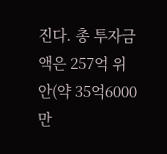진다. 총 투자금액은 257억 위안(약 35억6000만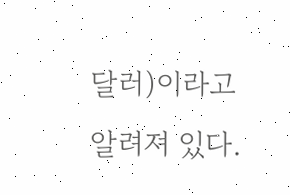달러)이라고 알려져 있다.